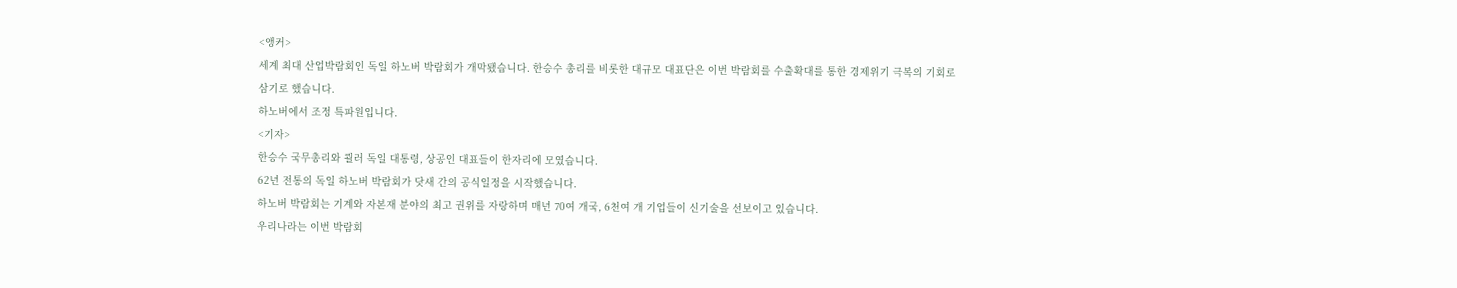<앵커>
세계 최대 산업박람회인 독일 하노버 박람회가 개막됐습니다. 한승수 총리를 비롯한 대규모 대표단은 이번 박람회를 수출확대를 통한 경제위기 극복의 기회로 삼기로 했습니다.
하노버에서 조정 특파원입니다.
<기자>
한승수 국무총리와 쾰러 독일 대통령, 상공인 대표들이 한자리에 모였습니다.
62년 전통의 독일 하노버 박람회가 닷새 간의 공식일정을 시작했습니다.
하노버 박람회는 기계와 자본재 분야의 최고 권위를 자랑하며 매년 70여 개국, 6천여 개 기업들이 신기술을 선보이고 있습니다.
우리나라는 이번 박람회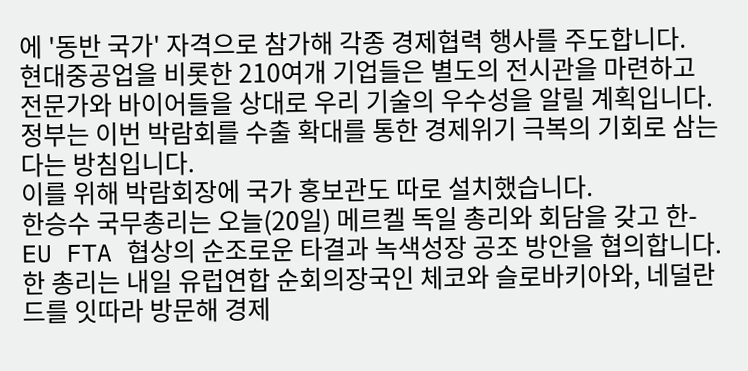에 '동반 국가' 자격으로 참가해 각종 경제협력 행사를 주도합니다.
현대중공업을 비롯한 210여개 기업들은 별도의 전시관을 마련하고 전문가와 바이어들을 상대로 우리 기술의 우수성을 알릴 계획입니다.
정부는 이번 박람회를 수출 확대를 통한 경제위기 극복의 기회로 삼는다는 방침입니다.
이를 위해 박람회장에 국가 홍보관도 따로 설치했습니다.
한승수 국무총리는 오늘(20일) 메르켈 독일 총리와 회담을 갖고 한-EU FTA 협상의 순조로운 타결과 녹색성장 공조 방안을 협의합니다.
한 총리는 내일 유럽연합 순회의장국인 체코와 슬로바키아와, 네덜란드를 잇따라 방문해 경제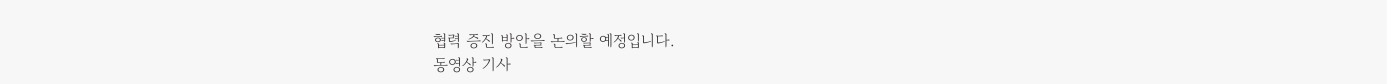협력 증진 방안을 논의할 예정입니다.
동영상 기사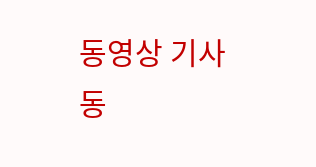동영상 기사
동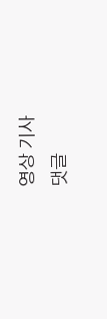영상 기사
댓글